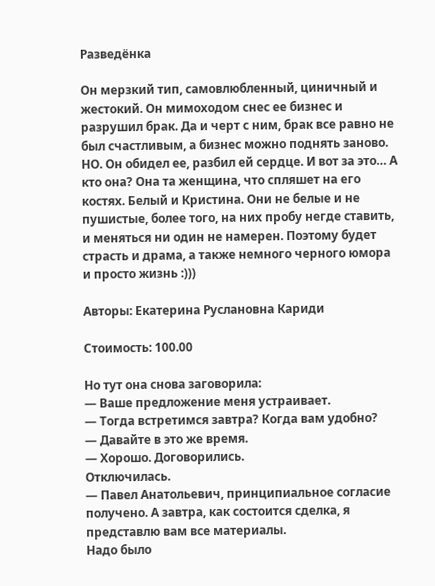Разведёнка

Он мерзкий тип, самовлюбленный, циничный и жестокий. Он мимоходом снес ее бизнес и разрушил брак. Да и черт с ним, брак все равно не был счастливым, а бизнес можно поднять заново. НО. Он обидел ее, разбил ей сердце. И вот за это… А кто она? Она та женщина, что спляшет на его костях. Белый и Кристина. Они не белые и не пушистые, более того, на них пробу негде ставить, и меняться ни один не намерен. Поэтому будет страсть и драма, а также немного черного юмора и просто жизнь :)))

Авторы: Екатерина Руслановна Кариди

Стоимость: 100.00

Но тут она снова заговорила:
— Ваше предложение меня устраивает.
— Тогда встретимся завтра? Когда вам удобно?
— Давайте в это же время.
— Хорошо. Договорились.
Отключилась.
— Павел Анатольевич, принципиальное согласие получено. А завтра, как состоится сделка, я представлю вам все материалы.
Надо было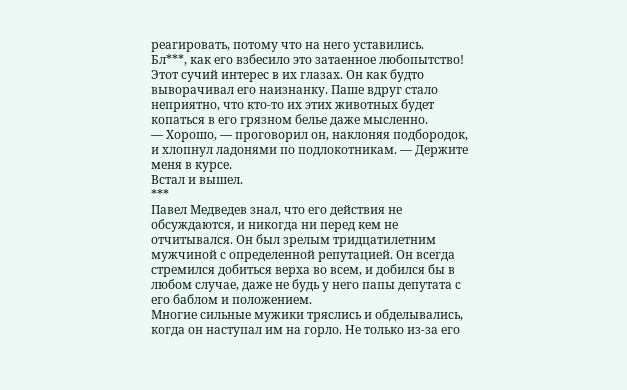реагировать, потому что на него уставились.
Бл***, как его взбесило это затаенное любопытство! Этот сучий интерес в их глазах. Он как будто выворачивал его наизнанку. Паше вдруг стало неприятно, что кто-то их этих животных будет копаться в его грязном белье даже мысленно.
— Хорошо, — проговорил он, наклоняя подбородок, и хлопнул ладонями по подлокотникам. — Держите меня в курсе.
Встал и вышел.
***
Павел Медведев знал, что его действия не обсуждаются, и никогда ни перед кем не отчитывался. Он был зрелым тридцатилетним мужчиной с определенной репутацией. Он всегда стремился добиться верха во всем, и добился бы в любом случае, даже не будь у него папы депутата с его баблом и положением.
Многие сильные мужики тряслись и обделывались, когда он наступал им на горло. Не только из-за его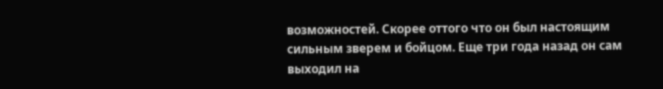возможностей. Скорее оттого что он был настоящим сильным зверем и бойцом. Еще три года назад он сам выходил на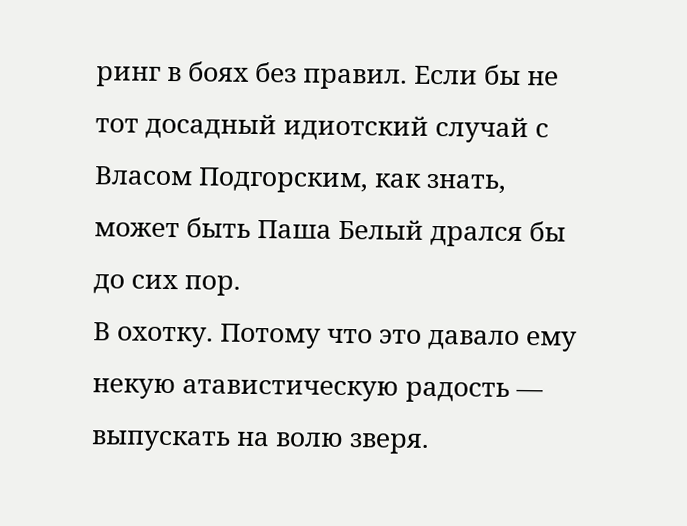ринг в боях без правил. Если бы не тот досадный идиотский случай с Власом Подгорским, как знать, может быть Паша Белый дрался бы до сих пор.
В охотку. Потому что это давало ему некую атавистическую радость — выпускать на волю зверя.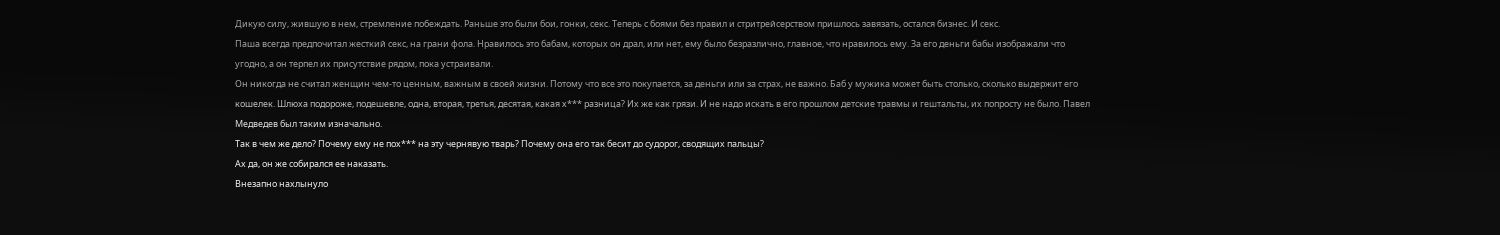Дикую силу, жившую в нем, стремление побеждать. Раньше это были бои, гонки, секс. Теперь с боями без правил и стритрейсерством пришлось завязать, остался бизнес. И секс.
Паша всегда предпочитал жесткий секс, на грани фола. Нравилось это бабам, которых он драл, или нет, ему было безразлично, главное, что нравилось ему. За его деньги бабы изображали что угодно, а он терпел их присутствие рядом, пока устраивали.
Он никогда не считал женщин чем-то ценным, важным в своей жизни. Потому что все это покупается, за деньги или за страх, не важно. Баб у мужика может быть столько, сколько выдержит его кошелек. Шлюха подороже, подешевле, одна, вторая, третья, десятая, какая х*** разница? Их же как грязи. И не надо искать в его прошлом детские травмы и гештальты, их попросту не было. Павел Медведев был таким изначально.
Так в чем же дело? Почему ему не пох*** на эту чернявую тварь? Почему она его так бесит до судорог, сводящих пальцы?
Ах да, он же собирался ее наказать.
Внезапно нахлынуло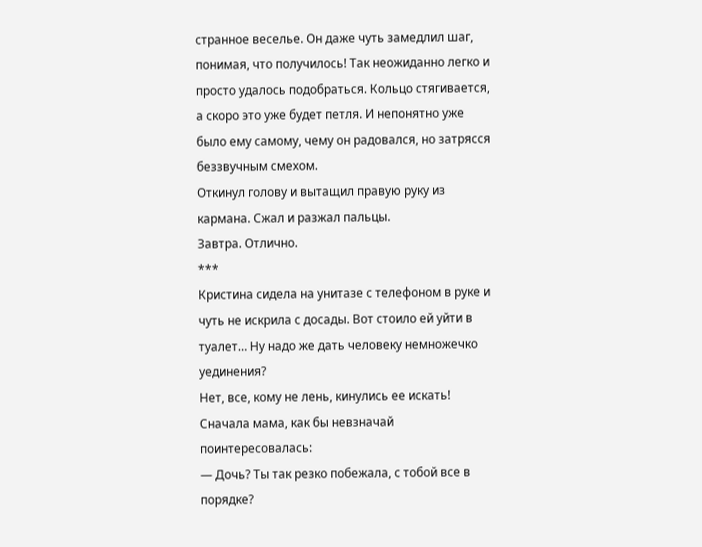странное веселье. Он даже чуть замедлил шаг, понимая, что получилось! Так неожиданно легко и просто удалось подобраться. Кольцо стягивается, а скоро это уже будет петля. И непонятно уже было ему самому, чему он радовался, но затрясся беззвучным смехом.
Откинул голову и вытащил правую руку из кармана. Сжал и разжал пальцы.
Завтра. Отлично.
***
Кристина сидела на унитазе с телефоном в руке и чуть не искрила с досады. Вот стоило ей уйти в туалет… Ну надо же дать человеку немножечко уединения?
Нет, все, кому не лень, кинулись ее искать!
Сначала мама, как бы невзначай поинтересовалась:
— Дочь? Ты так резко побежала, с тобой все в порядке?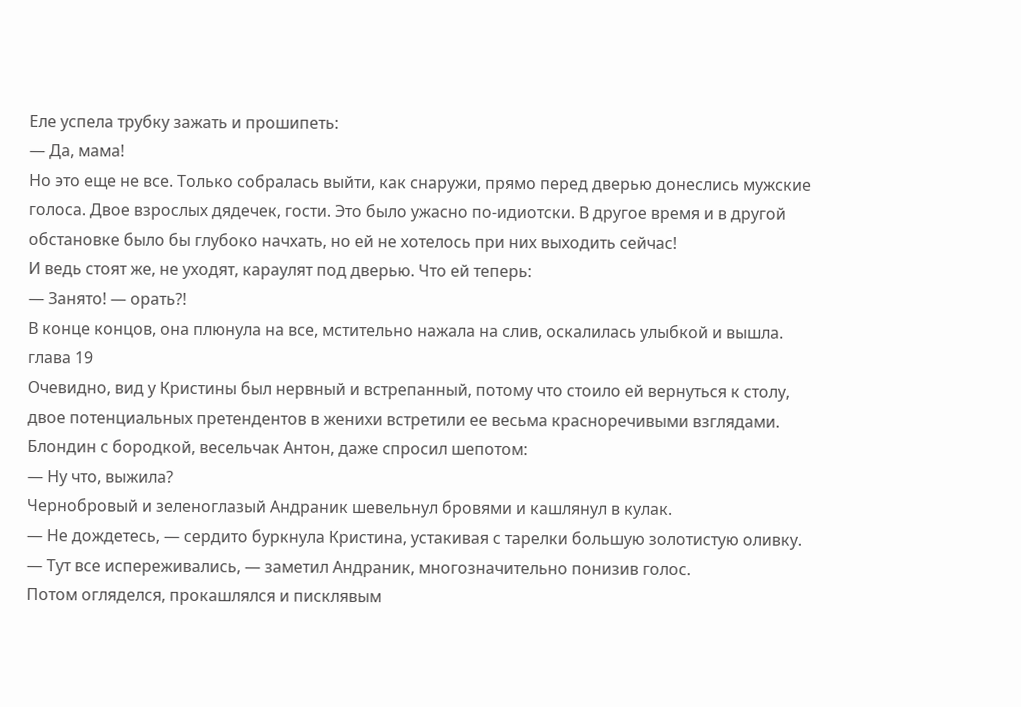Еле успела трубку зажать и прошипеть:
— Да, мама!
Но это еще не все. Только собралась выйти, как снаружи, прямо перед дверью донеслись мужские голоса. Двое взрослых дядечек, гости. Это было ужасно по-идиотски. В другое время и в другой обстановке было бы глубоко начхать, но ей не хотелось при них выходить сейчас!
И ведь стоят же, не уходят, караулят под дверью. Что ей теперь:
— Занято! — орать?!
В конце концов, она плюнула на все, мстительно нажала на слив, оскалилась улыбкой и вышла.
глава 19
Очевидно, вид у Кристины был нервный и встрепанный, потому что стоило ей вернуться к столу, двое потенциальных претендентов в женихи встретили ее весьма красноречивыми взглядами. Блондин с бородкой, весельчак Антон, даже спросил шепотом:
— Ну что, выжила?
Чернобровый и зеленоглазый Андраник шевельнул бровями и кашлянул в кулак.
— Не дождетесь, — сердито буркнула Кристина, устакивая с тарелки большую золотистую оливку.
— Тут все испереживались, — заметил Андраник, многозначительно понизив голос.
Потом огляделся, прокашлялся и писклявым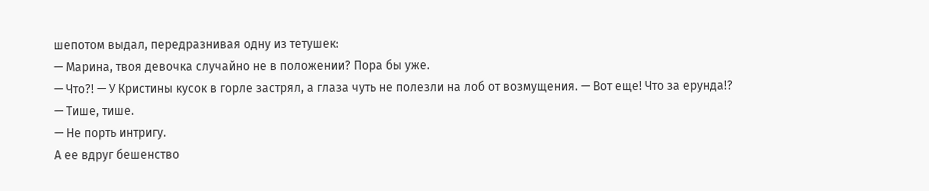шепотом выдал, передразнивая одну из тетушек:
— Марина, твоя девочка случайно не в положении? Пора бы уже.
— Что?! — У Кристины кусок в горле застрял, а глаза чуть не полезли на лоб от возмущения. — Вот еще! Что за ерунда!?
— Тише, тише.
— Не порть интригу.
А ее вдруг бешенство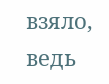взяло, ведь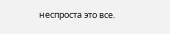неспроста это все.